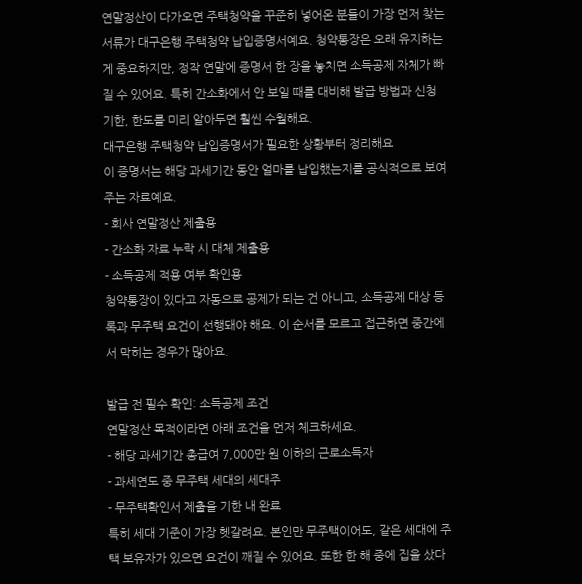연말정산이 다가오면 주택청약을 꾸준히 넣어온 분들이 가장 먼저 찾는 서류가 대구은행 주택청약 납입증명서예요. 청약통장은 오래 유지하는 게 중요하지만, 정작 연말에 증명서 한 장을 놓치면 소득공제 자체가 빠질 수 있어요. 특히 간소화에서 안 보일 때를 대비해 발급 방법과 신청 기한, 한도를 미리 알아두면 훨씬 수월해요.
대구은행 주택청약 납입증명서가 필요한 상황부터 정리해요
이 증명서는 해당 과세기간 동안 얼마를 납입했는지를 공식적으로 보여주는 자료예요.
- 회사 연말정산 제출용
- 간소화 자료 누락 시 대체 제출용
- 소득공제 적용 여부 확인용
청약통장이 있다고 자동으로 공제가 되는 건 아니고, 소득공제 대상 등록과 무주택 요건이 선행돼야 해요. 이 순서를 모르고 접근하면 중간에서 막히는 경우가 많아요.

발급 전 필수 확인: 소득공제 조건
연말정산 목적이라면 아래 조건을 먼저 체크하세요.
- 해당 과세기간 총급여 7,000만 원 이하의 근로소득자
- 과세연도 중 무주택 세대의 세대주
- 무주택확인서 제출을 기한 내 완료
특히 세대 기준이 가장 헷갈려요. 본인만 무주택이어도, 같은 세대에 주택 보유자가 있으면 요건이 깨질 수 있어요. 또한 한 해 중에 집을 샀다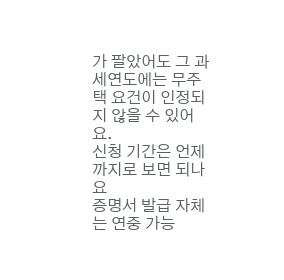가 팔았어도 그 과세연도에는 무주택 요건이 인정되지 않을 수 있어요.
신청 기간은 언제까지로 보면 되나요
증명서 발급 자체는 연중 가능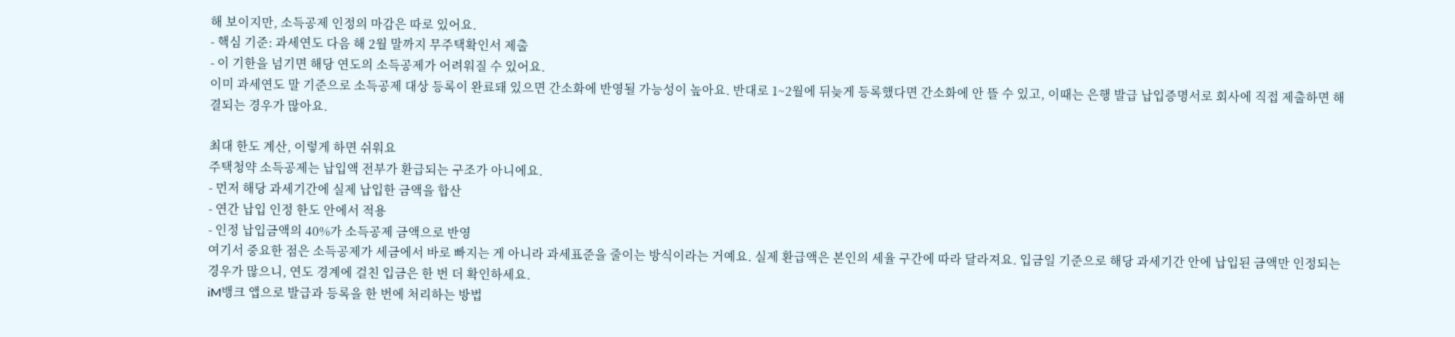해 보이지만, 소득공제 인정의 마감은 따로 있어요.
- 핵심 기준: 과세연도 다음 해 2월 말까지 무주택확인서 제출
- 이 기한을 넘기면 해당 연도의 소득공제가 어려워질 수 있어요.
이미 과세연도 말 기준으로 소득공제 대상 등록이 완료돼 있으면 간소화에 반영될 가능성이 높아요. 반대로 1~2월에 뒤늦게 등록했다면 간소화에 안 뜰 수 있고, 이때는 은행 발급 납입증명서로 회사에 직접 제출하면 해결되는 경우가 많아요.

최대 한도 계산, 이렇게 하면 쉬워요
주택청약 소득공제는 납입액 전부가 환급되는 구조가 아니에요.
- 먼저 해당 과세기간에 실제 납입한 금액을 합산
- 연간 납입 인정 한도 안에서 적용
- 인정 납입금액의 40%가 소득공제 금액으로 반영
여기서 중요한 점은 소득공제가 세금에서 바로 빠지는 게 아니라 과세표준을 줄이는 방식이라는 거예요. 실제 환급액은 본인의 세율 구간에 따라 달라져요. 입금일 기준으로 해당 과세기간 안에 납입된 금액만 인정되는 경우가 많으니, 연도 경계에 걸친 입금은 한 번 더 확인하세요.
iM뱅크 앱으로 발급과 등록을 한 번에 처리하는 방법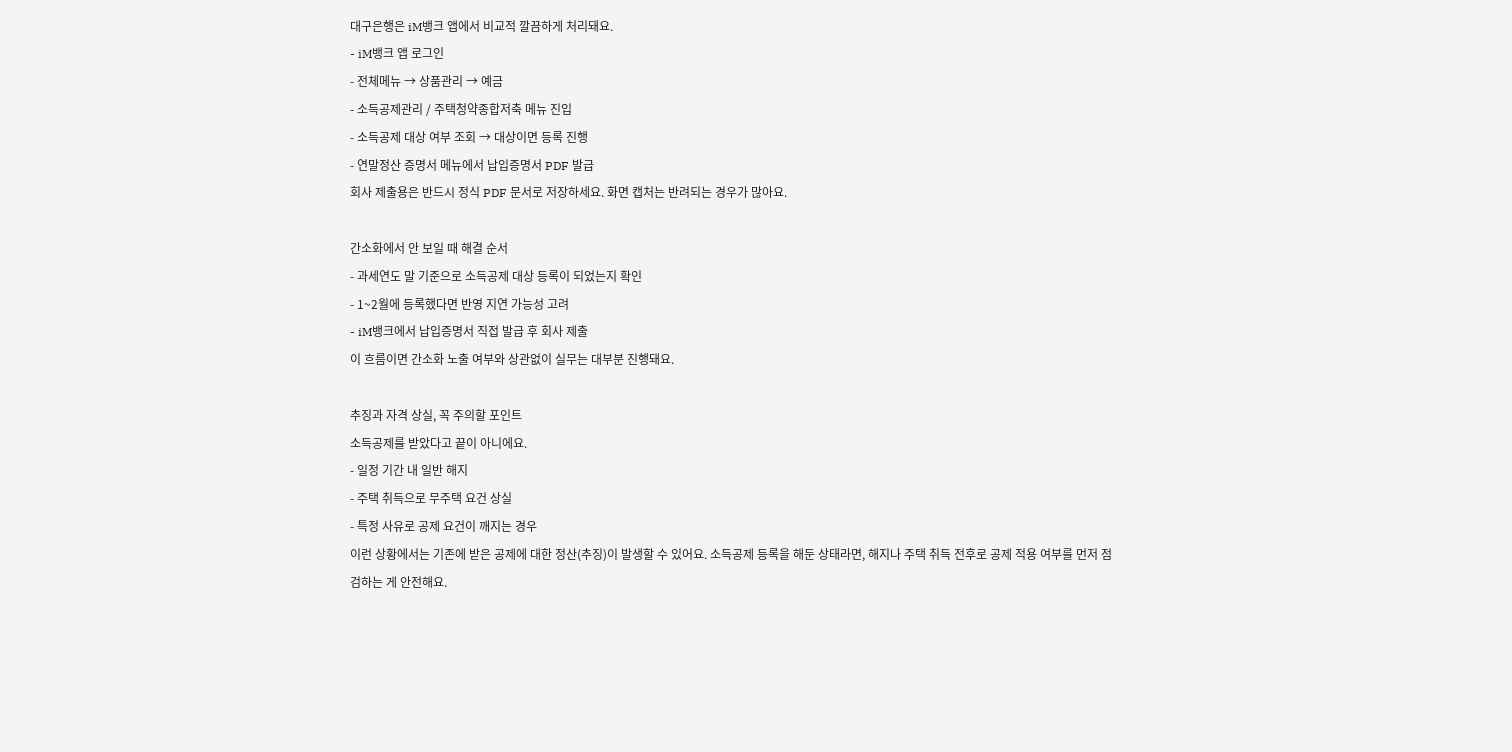대구은행은 iM뱅크 앱에서 비교적 깔끔하게 처리돼요.
- iM뱅크 앱 로그인
- 전체메뉴 → 상품관리 → 예금
- 소득공제관리 / 주택청약종합저축 메뉴 진입
- 소득공제 대상 여부 조회 → 대상이면 등록 진행
- 연말정산 증명서 메뉴에서 납입증명서 PDF 발급
회사 제출용은 반드시 정식 PDF 문서로 저장하세요. 화면 캡처는 반려되는 경우가 많아요.

간소화에서 안 보일 때 해결 순서
- 과세연도 말 기준으로 소득공제 대상 등록이 되었는지 확인
- 1~2월에 등록했다면 반영 지연 가능성 고려
- iM뱅크에서 납입증명서 직접 발급 후 회사 제출
이 흐름이면 간소화 노출 여부와 상관없이 실무는 대부분 진행돼요.

추징과 자격 상실, 꼭 주의할 포인트
소득공제를 받았다고 끝이 아니에요.
- 일정 기간 내 일반 해지
- 주택 취득으로 무주택 요건 상실
- 특정 사유로 공제 요건이 깨지는 경우
이런 상황에서는 기존에 받은 공제에 대한 정산(추징)이 발생할 수 있어요. 소득공제 등록을 해둔 상태라면, 해지나 주택 취득 전후로 공제 적용 여부를 먼저 점검하는 게 안전해요.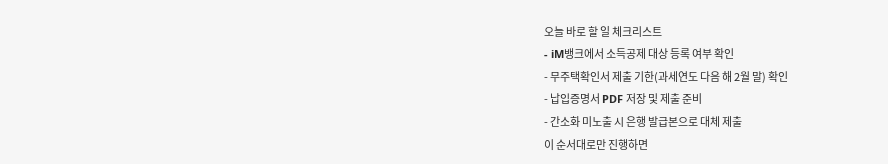오늘 바로 할 일 체크리스트
- iM뱅크에서 소득공제 대상 등록 여부 확인
- 무주택확인서 제출 기한(과세연도 다음 해 2월 말) 확인
- 납입증명서 PDF 저장 및 제출 준비
- 간소화 미노출 시 은행 발급본으로 대체 제출
이 순서대로만 진행하면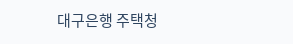대구은행 주택청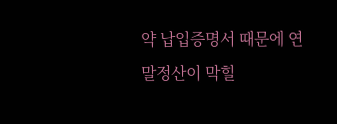약 납입증명서 때문에 연말정산이 막힐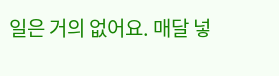일은 거의 없어요. 매달 넣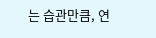는 습관만큼, 연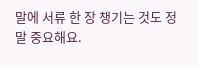말에 서류 한 장 챙기는 것도 정말 중요해요.